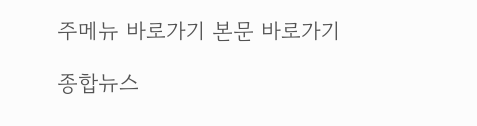주메뉴 바로가기 본문 바로가기

종합뉴스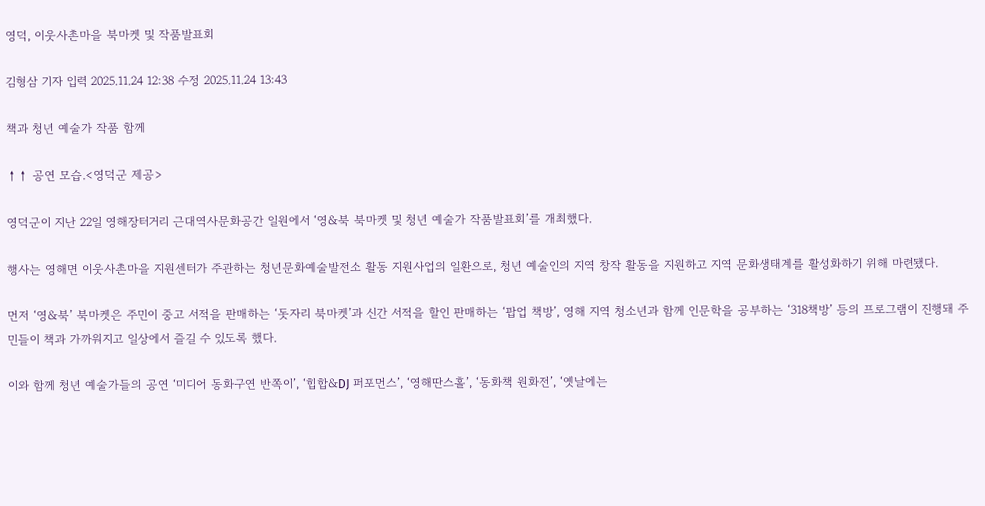영덕, 이웃사촌마을 북마켓 및 작품발표회

김형삼 기자 입력 2025.11.24 12:38 수정 2025.11.24 13:43

책과 청년 예술가 작품 함께

↑↑ 공연 모습.<영덕군 제공>

영덕군이 지난 22일 영해장터거리 근대역사문화공간 일원에서 ‘영&북 북마켓 및 청년 예술가 작품발표회’를 개최했다.

행사는 영해면 이웃사촌마을 지원센터가 주관하는 청년문화예술발전소 활동 지원사업의 일환으로, 청년 예술인의 지역 창작 활동을 지원하고 지역 문화생태계를 활성화하기 위해 마련됐다.

먼저 ‘영&북’ 북마켓은 주민이 중고 서적을 판매하는 ‘돗자리 북마켓’과 신간 서적을 할인 판매하는 ‘팝업 책방’, 영해 지역 청소년과 함께 인문학을 공부하는 ‘318책방’ 등의 프로그램이 진행돼 주민들이 책과 가까워지고 일상에서 즐길 수 있도록 했다.

이와 함께 청년 예술가들의 공연 ‘미디어 동화구연 반쪽이’, ‘힙합&DJ 퍼포먼스’, ‘영해딴스홀’, ‘동화책 원화전’, ‘옛날에는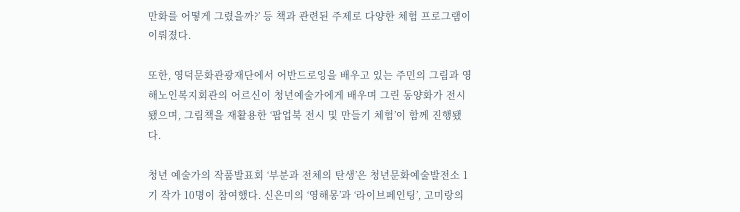만화를 어떻게 그렸을까?’ 등 책과 관련된 주제로 다양한 체험 프로그램이 이뤄졌다.

또한, 영덕문화관광재단에서 어반드로잉을 배우고 있는 주민의 그림과 영해노인복지회관의 어르신이 청년예술가에게 배우며 그린 동양화가 전시됐으며, 그림책을 재활용한 ‘팝업북 전시 및 만들기 체험’이 함께 진행됐다.

청년 예술가의 작품발표회 ‘부분과 전체의 탄생’은 청년문화예술발전소 1기 작가 10명이 참여했다. 신은미의 ‘영해몽’과 ‘라이브페인팅’, 고미랑의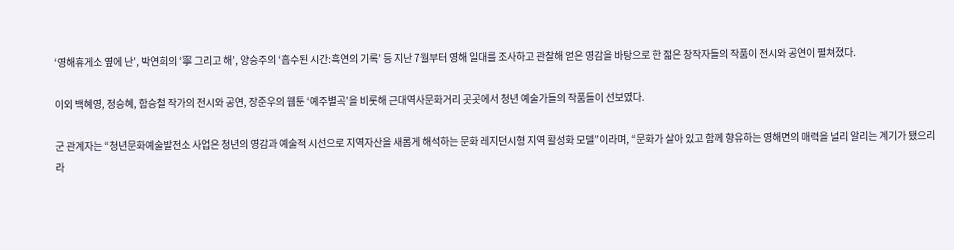‘영해휴게소 옆에 난’, 박연희의 ‘寧 그리고 해’, 양승주의 ‘흡수된 시간:흑연의 기록’ 등 지난 7월부터 영해 일대를 조사하고 관찰해 얻은 영감을 바탕으로 한 젊은 창작자들의 작품이 전시와 공연이 펼쳐졌다.

이외 백혜영, 정승혜, 함승철 작가의 전시와 공연, 장준우의 웹툰 ‘예주별곡’을 비롯해 근대역사문화거리 곳곳에서 청년 예술가들의 작품들이 선보였다.

군 관계자는 “청년문화예술발전소 사업은 청년의 영감과 예술적 시선으로 지역자산을 새롭게 해석하는 문화 레지던시형 지역 활성화 모델”이라며, “문화가 살아 있고 함께 향유하는 영해면의 매력을 널리 알리는 계기가 됐으리라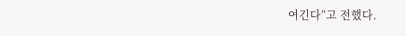여긴다”고 전했다.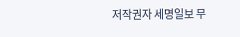저작권자 세명일보 무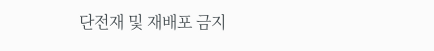단전재 및 재배포 금지